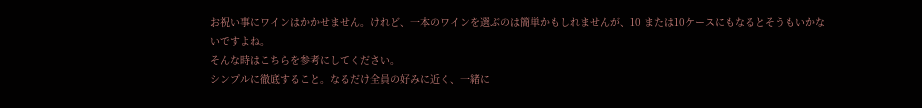お祝い事にワインはかかせません。けれど、一本のワインを選ぶのは簡単かもしれませんが、10 または10ケースにもなるとそうもいかないですよね。
そんな時はこちらを参考にしてください。
シンプルに徹底すること。なるだけ全員の好みに近く、一緒に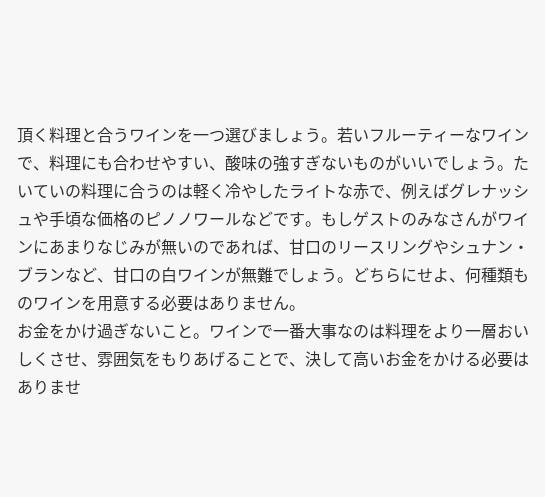頂く料理と合うワインを一つ選びましょう。若いフルーティーなワインで、料理にも合わせやすい、酸味の強すぎないものがいいでしょう。たいていの料理に合うのは軽く冷やしたライトな赤で、例えばグレナッシュや手頃な価格のピノノワールなどです。もしゲストのみなさんがワインにあまりなじみが無いのであれば、甘口のリースリングやシュナン・ブランなど、甘口の白ワインが無難でしょう。どちらにせよ、何種類ものワインを用意する必要はありません。
お金をかけ過ぎないこと。ワインで一番大事なのは料理をより一層おいしくさせ、雰囲気をもりあげることで、決して高いお金をかける必要はありませ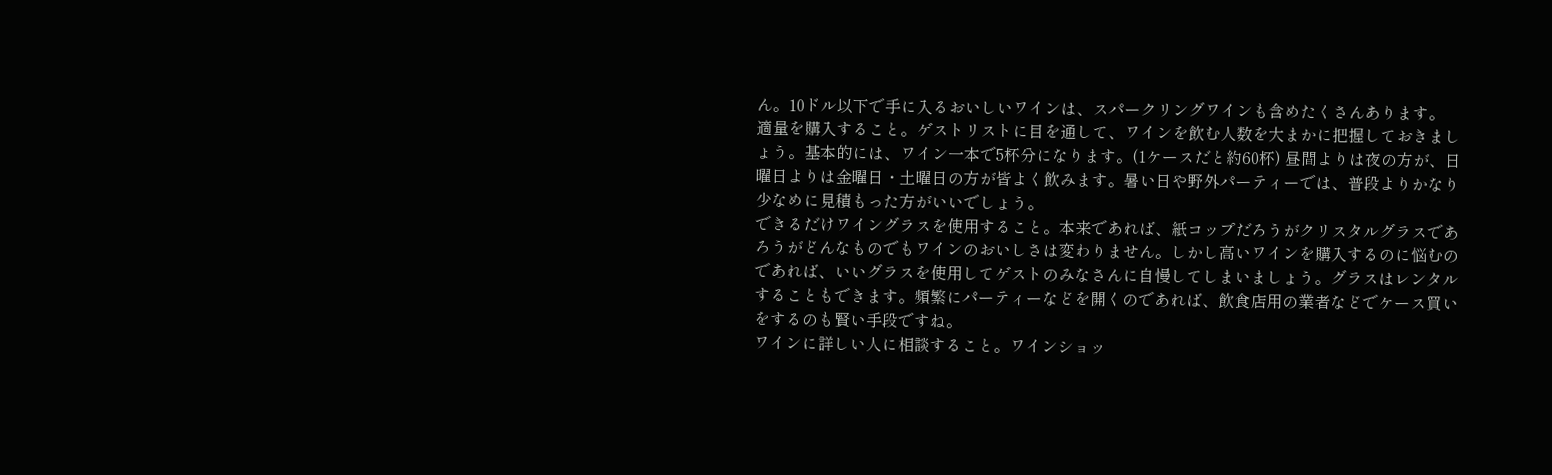ん。10ドル以下で手に入るおいしいワインは、スパークリングワインも含めたくさんあります。
適量を購入すること。ゲストリストに目を通して、ワインを飲む人数を大まかに把握しておきましょう。基本的には、ワイン一本で5杯分になります。(1ケースだと約60杯) 昼間よりは夜の方が、日曜日よりは金曜日・土曜日の方が皆よく飲みます。暑い日や野外パーティーでは、普段よりかなり少なめに見積もった方がいいでしょう。
できるだけワイングラスを使用すること。本来であれば、紙コップだろうがクリスタルグラスであろうがどんなものでもワインのおいしさは変わりません。しかし高いワインを購入するのに悩むのであれば、いいグラスを使用してゲストのみなさんに自慢してしまいましょう。グラスはレンタルすることもできます。頻繁にパーティーなどを開くのであれば、飲食店用の業者などでケース買いをするのも賢い手段ですね。
ワインに詳しい人に相談すること。ワインショッ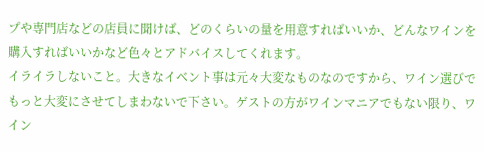プや専門店などの店員に聞けば、どのくらいの量を用意すればいいか、どんなワインを購入すればいいかなど色々とアドバイスしてくれます。
イライラしないこと。大きなイベント事は元々大変なものなのですから、ワイン選びでもっと大変にさせてしまわないで下さい。ゲストの方がワインマニアでもない限り、ワイン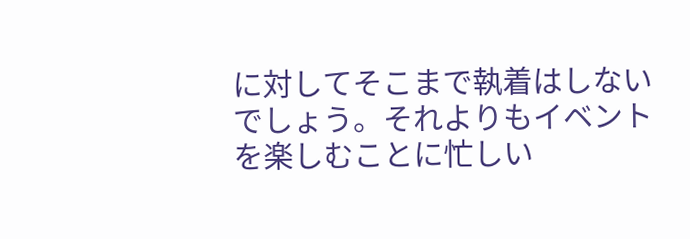に対してそこまで執着はしないでしょう。それよりもイベントを楽しむことに忙しい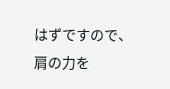はずですので、肩の力を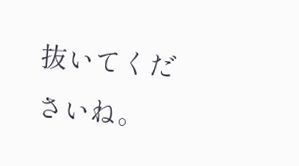抜いてくださいね。